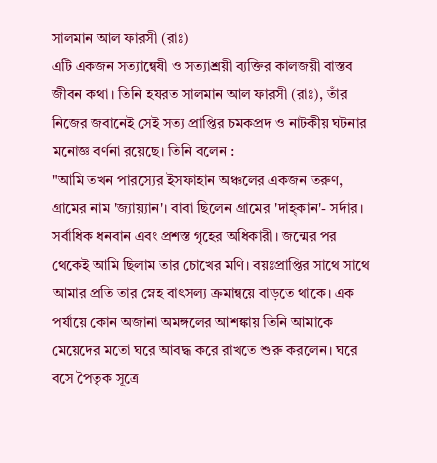সালমান আল ফারসী (রাঃ)
এটি একজন সত্যান্বেষী ও সত্যাশ্রয়ী ব্যক্তির কালজয়ী বাস্তব জীবন কথা। তিনি হযরত সালমান আল ফারসী (রাঃ), তাঁর নিজের জবানেই সেই সত্য প্রাপ্তির চমকপ্রদ ও নাটকীয় ঘটনার মনোজ্ঞ বর্ণনা রয়েছে। তিনি বলেন :
"আমি তখন পারস্যের ইসফাহান অঞ্চলের একজন তরুণ, গ্রামের নাম 'জ্যায়্যান'। বাবা ছিলেন গ্রামের 'দাহ্কান'- সর্দার। সর্বাধিক ধনবান এবং প্রশস্ত গৃহের অধিকারী। জন্মের পর থেকেই আমি ছিলাম তার চোখের মণি। বয়ঃপ্রাপ্তির সাথে সাথে আমার প্রতি তার স্নেহ বাৎসল্য ক্রমান্বয়ে বাড়তে থাকে। এক পর্যায়ে কোন অজানা অমঙ্গলের আশঙ্কায় তিনি আমাকে মেয়েদের মতো ঘরে আবদ্ধ করে রাখতে শুরু করলেন। ঘরে বসে পৈতৃক সূত্রে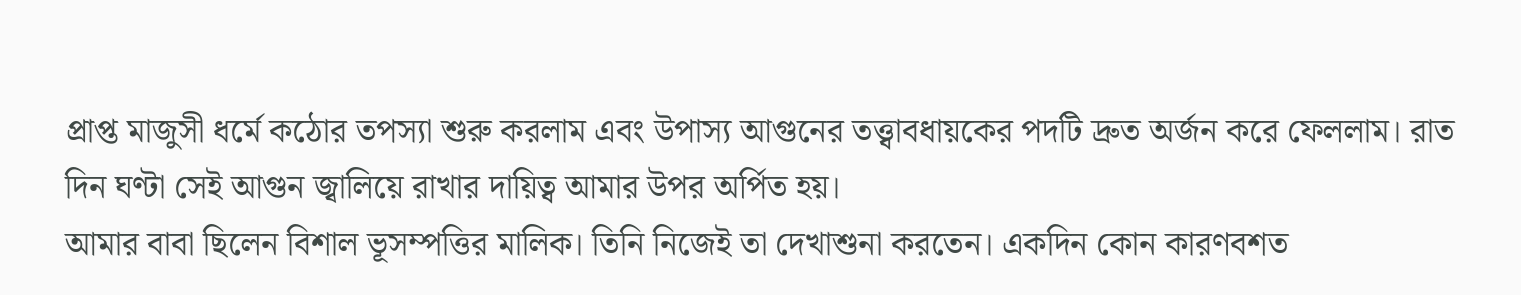প্রাপ্ত মাজুসী ধর্মে কঠোর তপস্যা শুরু করলাম এবং উপাস্য আগুনের তত্ত্বাবধায়কের পদটি দ্রুত অর্জন করে ফেললাম। রাত দিন ঘণ্টা সেই আগুন জ্বালিয়ে রাখার দায়িত্ব আমার উপর অর্পিত হয়।
আমার বাবা ছিলেন বিশাল ভূসম্পত্তির মালিক। তিনি নিজেই তা দেখাশুনা করতেন। একদিন কোন কারণবশত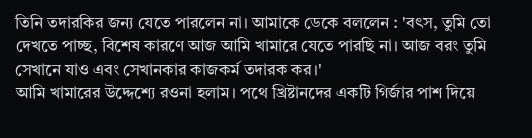তিনি তদারকির জন্য যেতে পারলেন না। আমাকে ডেকে বললেন : 'বৎস, তুমি তো দেখতে পাচ্ছ, বিশেষ কারণে আজ আমি খামারে যেতে পারছি না। আজ বরং তুমি সেখানে যাও এবং সেখানকার কাজকর্ম তদারক কর।'
আমি খামারের উদ্দেশ্যে রওনা হলাম। পথে খ্রিষ্টানদের একটি গির্জার পাশ দিয়ে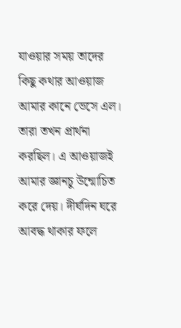যাওয়ার সময় তাদের কিছু কথার আওয়াজ আমার কানে ভেসে এল। তারা তখন প্রার্থনা করছিল। এ আওয়াজই আমার জ্ঞানচু উন্মোচিত করে দেয়। দীর্ঘদিন ঘরে আবদ্ধ থাকার ফলে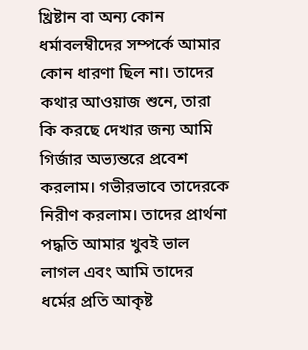খ্রিষ্টান বা অন্য কোন ধর্মাবলম্বীদের সম্পর্কে আমার কোন ধারণা ছিল না। তাদের কথার আওয়াজ শুনে, তারা কি করছে দেখার জন্য আমি গির্জার অভ্যন্তরে প্রবেশ করলাম। গভীরভাবে তাদেরকে নিরীণ করলাম। তাদের প্রার্থনা পদ্ধতি আমার খুবই ভাল লাগল এবং আমি তাদের ধর্মের প্রতি আকৃষ্ট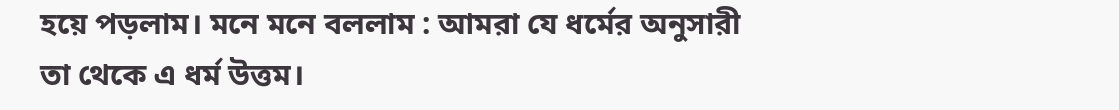হয়ে পড়লাম। মনে মনে বললাম : আমরা যে ধর্মের অনুসারী তা থেকে এ ধর্ম উত্তম।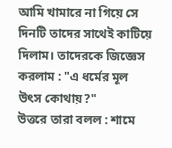আমি খামারে না গিয়ে সে দিনটি তাদের সাথেই কাটিয়ে দিলাম। তাদেরকে জিজ্ঞেস করলাম : "এ ধর্মের মূল উৎস কোথায়?"
উত্তরে তারা বলল : শামে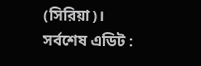(সিরিয়া)।
সর্বশেষ এডিট :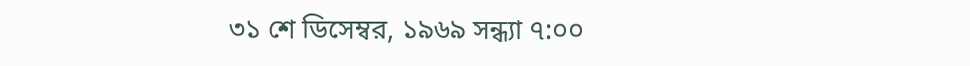৩১ শে ডিসেম্বর, ১৯৬৯ সন্ধ্যা ৭:০০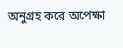অনুগ্রহ করে অপেক্ষা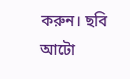করুন। ছবি আটো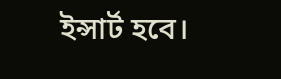ইন্সার্ট হবে।